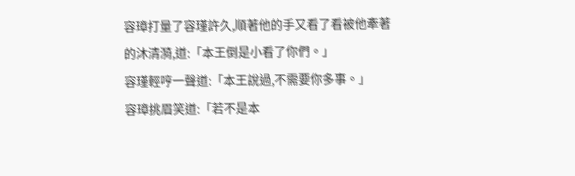容璋打量了容瑾許久,順著他的手又看了看被他牽著的沐清漪,道:「本王倒是小看了你們。」
容瑾輕哼一聲道:「本王說過,不需要你多事。」
容璋挑眉笑道:「若不是本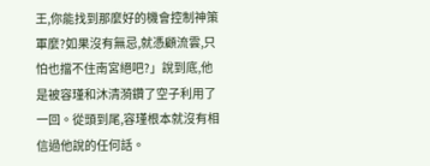王,你能找到那麼好的機會控制神策軍麼?如果沒有無忌,就憑顧流雲,只怕也擋不住南宮絕吧?」說到底,他是被容瑾和沐清漪鑽了空子利用了一回。從頭到尾,容瑾根本就沒有相信過他說的任何話。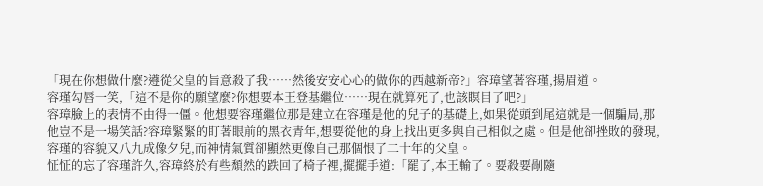「現在你想做什麼?遵從父皇的旨意殺了我……然後安安心心的做你的西越新帝?」容璋望著容瑾,揚眉道。
容瑾勾唇一笑,「這不是你的願望麼?你想要本王登基繼位……現在就算死了,也該瞑目了吧?」
容璋臉上的表情不由得一僵。他想要容瑾繼位那是建立在容瑾是他的兒子的基礎上,如果從頭到尾這就是一個騙局,那他豈不是一場笑話?容璋緊緊的盯著眼前的黑衣青年,想要從他的身上找出更多與自己相似之處。但是他卻挫敗的發現,容瑾的容貌又八九成像夕兒,而神情氣質卻顯然更像自己那個恨了二十年的父皇。
怔怔的忘了容瑾許久,容璋終於有些頹然的跌回了椅子裡,擺擺手道:「罷了,本王輸了。要殺要剮隨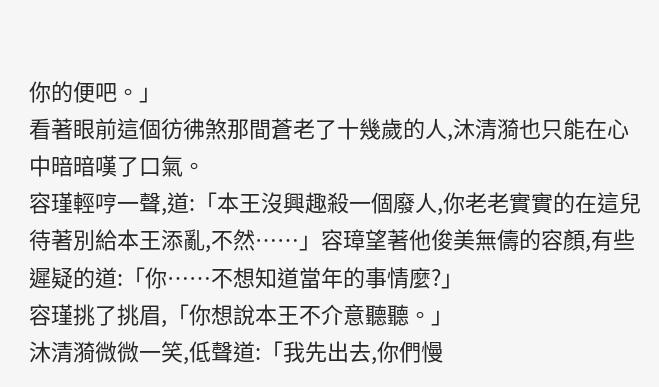你的便吧。」
看著眼前這個彷彿煞那間蒼老了十幾歲的人,沐清漪也只能在心中暗暗嘆了口氣。
容瑾輕哼一聲,道:「本王沒興趣殺一個廢人,你老老實實的在這兒待著別給本王添亂,不然……」容璋望著他俊美無儔的容顏,有些遲疑的道:「你……不想知道當年的事情麼?」
容瑾挑了挑眉,「你想說本王不介意聽聽。」
沐清漪微微一笑,低聲道:「我先出去,你們慢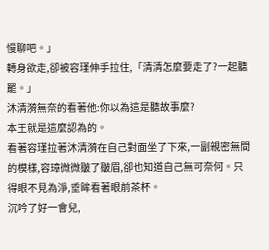慢聊吧。」
轉身欲走,卻被容瑾伸手拉住,「清清怎麼要走了?一起聽罷。」
沐清漪無奈的看著他:你以為這是聽故事麼?
本王就是這麼認為的。
看著容瑾拉著沐清漪在自己對面坐了下來,一副親密無間的模樣,容璋微微皺了皺眉,卻也知道自己無可奈何。只得眼不見為淨,垂眸看著眼前茶杯。
沉吟了好一會兒,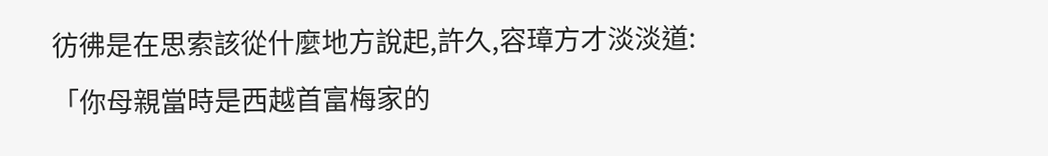彷彿是在思索該從什麼地方說起,許久,容璋方才淡淡道:「你母親當時是西越首富梅家的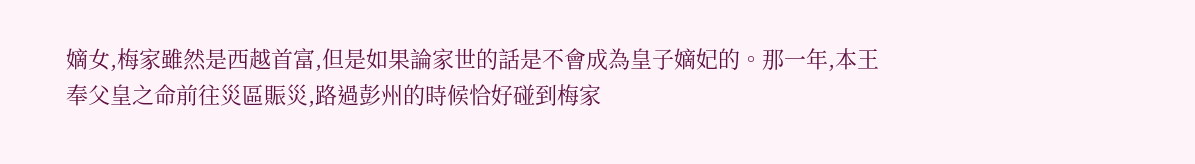嫡女,梅家雖然是西越首富,但是如果論家世的話是不會成為皇子嫡妃的。那一年,本王奉父皇之命前往災區賑災,路過彭州的時候恰好碰到梅家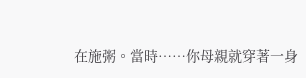在施粥。當時……你母親就穿著一身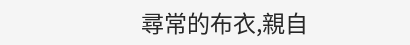尋常的布衣,親自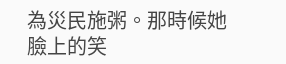為災民施粥。那時候她臉上的笑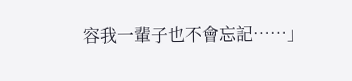容我一輩子也不會忘記……」